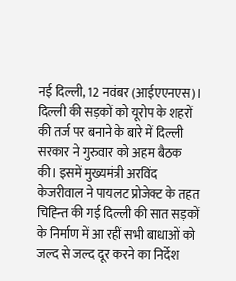नई दिल्ली, 12 नवंबर (आईएएनएस)। दिल्ली की सड़कों को यूरोप के शहरों की तर्ज पर बनाने के बारे में दिल्ली सरकार ने गुरुवार को अहम बैठक की। इसमें मुख्यमंत्री अरविंद केजरीवाल ने पायलट प्रोजेक्ट के तहत चिह्न्ति की गई दिल्ली की सात सड़कों के निर्माण में आ रहीं सभी बाधाओं को जल्द से जल्द दूर करने का निर्देश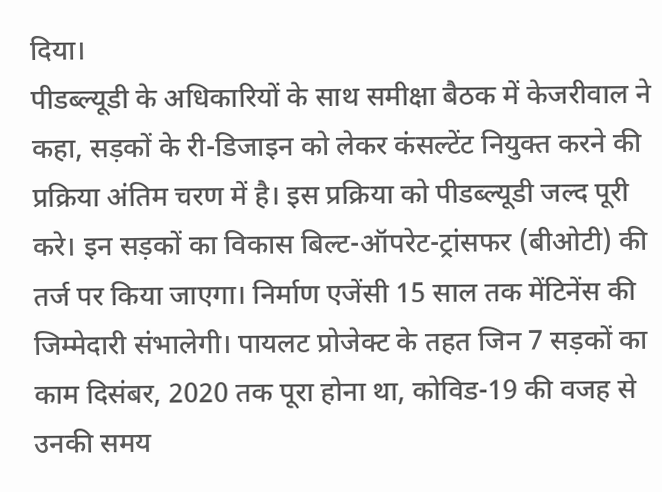दिया।
पीडब्ल्यूडी के अधिकारियों के साथ समीक्षा बैठक में केजरीवाल ने कहा, सड़कों के री-डिजाइन को लेकर कंसल्टेंट नियुक्त करने की प्रक्रिया अंतिम चरण में है। इस प्रक्रिया को पीडब्ल्यूडी जल्द पूरी करे। इन सड़कों का विकास बिल्ट-ऑपरेट-ट्रांसफर (बीओटी) की तर्ज पर किया जाएगा। निर्माण एजेंसी 15 साल तक मेंटिनेंस की जिम्मेदारी संभालेगी। पायलट प्रोजेक्ट के तहत जिन 7 सड़कों का काम दिसंबर, 2020 तक पूरा होना था, कोविड-19 की वजह से उनकी समय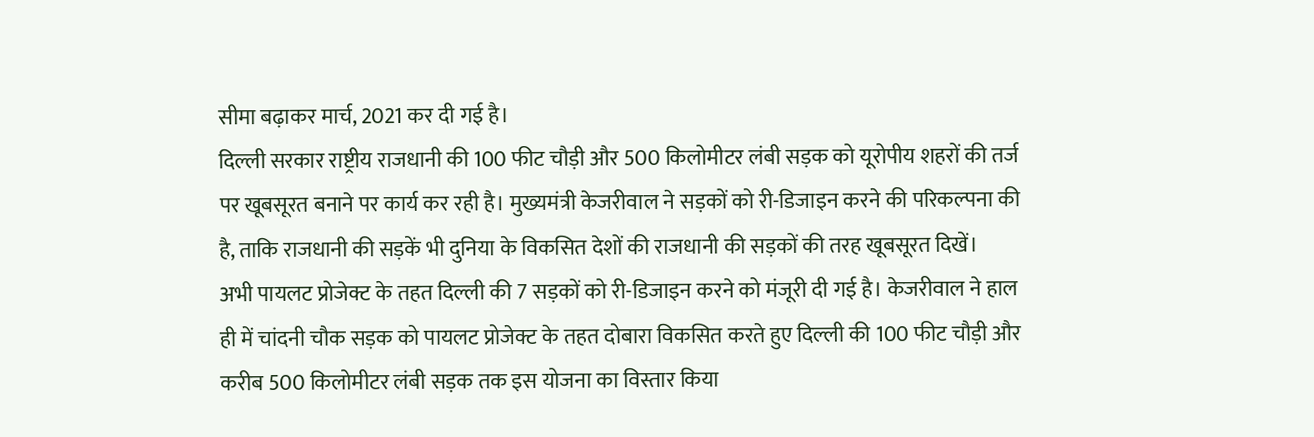सीमा बढ़ाकर मार्च, 2021 कर दी गई है।
दिल्ली सरकार राष्ट्रीय राजधानी की 100 फीट चौड़ी और 500 किलोमीटर लंबी सड़क को यूरोपीय शहरों की तर्ज पर खूबसूरत बनाने पर कार्य कर रही है। मुख्यमंत्री केजरीवाल ने सड़कों को री-डिजाइन करने की परिकल्पना की है, ताकि राजधानी की सड़कें भी दुनिया के विकसित देशों की राजधानी की सड़कों की तरह खूबसूरत दिखें।
अभी पायलट प्रोजेक्ट के तहत दिल्ली की 7 सड़कों को री-डिजाइन करने को मंजूरी दी गई है। केजरीवाल ने हाल ही में चांदनी चौक सड़क को पायलट प्रोजेक्ट के तहत दोबारा विकसित करते हुए दिल्ली की 100 फीट चौड़ी और करीब 500 किलोमीटर लंबी सड़क तक इस योजना का विस्तार किया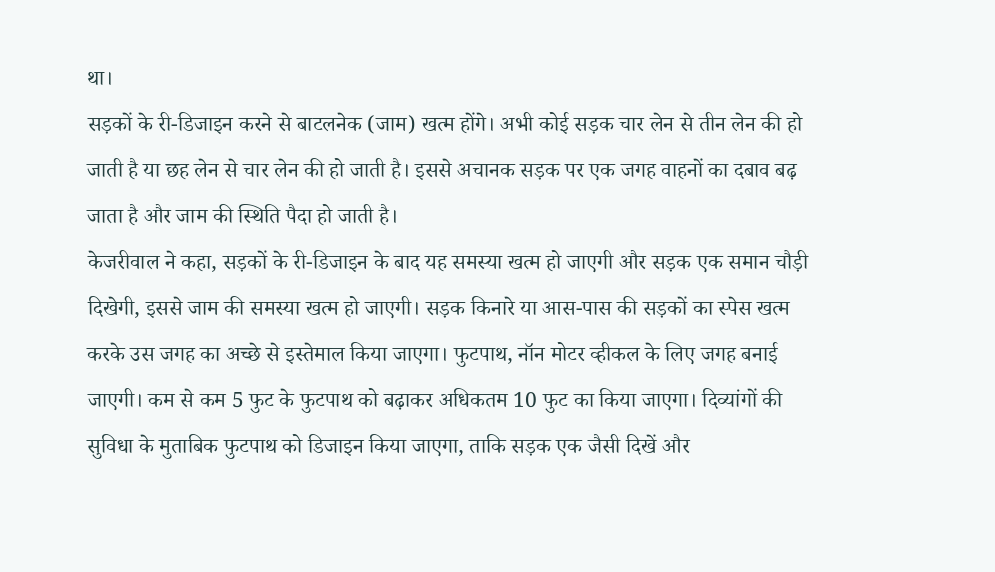था।
सड़कों के री-डिजाइन करने से बाटलनेक (जाम) खत्म होंगे। अभी कोई सड़क चार लेन से तीन लेन की हो जाती है या छह लेन से चार लेन की हो जाती है। इससे अचानक सड़क पर एक जगह वाहनों का दबाव बढ़ जाता है और जाम की स्थिति पैदा हो जाती है।
केजरीवाल ने कहा, सड़कों के री-डिजाइन के बाद यह समस्या खत्म हो जाएगी और सड़क एक समान चौड़ी दिखेगी, इससे जाम की समस्या खत्म हो जाएगी। सड़क किनारे या आस-पास की सड़कों का स्पेस खत्म करके उस जगह का अच्छे से इस्तेमाल किया जाएगा। फुटपाथ, नॉन मोटर व्हीकल के लिए जगह बनाई जाएगी। कम से कम 5 फुट के फुटपाथ को बढ़ाकर अधिकतम 10 फुट का किया जाएगा। दिव्यांगों की सुविधा के मुताबिक फुटपाथ को डिजाइन किया जाएगा, ताकि सड़क एक जैसी दिखें और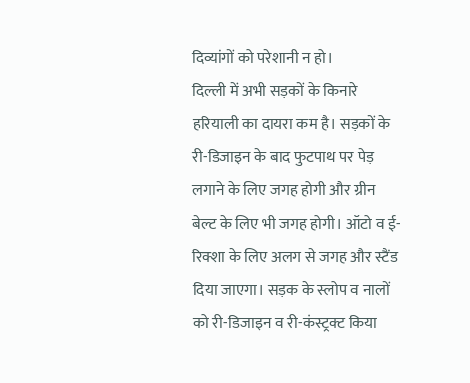दिव्यांगों को परेशानी न हो।
दिल्ली में अभी सड़कों के किनारे हरियाली का दायरा कम है। सड़कों के री-डिजाइन के बाद फुटपाथ पर पेड़ लगाने के लिए जगह होगी और ग्रीन बेल्ट के लिए भी जगह होगी। ऑटो व ई-रिक्शा के लिए अलग से जगह और स्टैंड दिया जाएगा। सड़क के स्लोप व नालों को री-डिजाइन व री-कंस्ट्रक्ट किया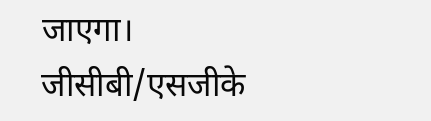जाएगा।
जीसीबी/एसजीके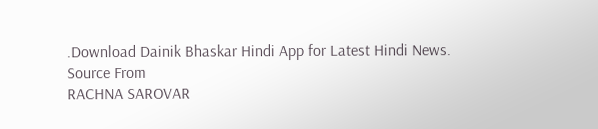.Download Dainik Bhaskar Hindi App for Latest Hindi News.
Source From
RACHNA SAROVAR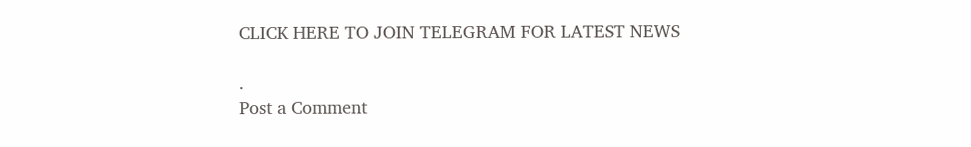CLICK HERE TO JOIN TELEGRAM FOR LATEST NEWS

.
Post a Comment